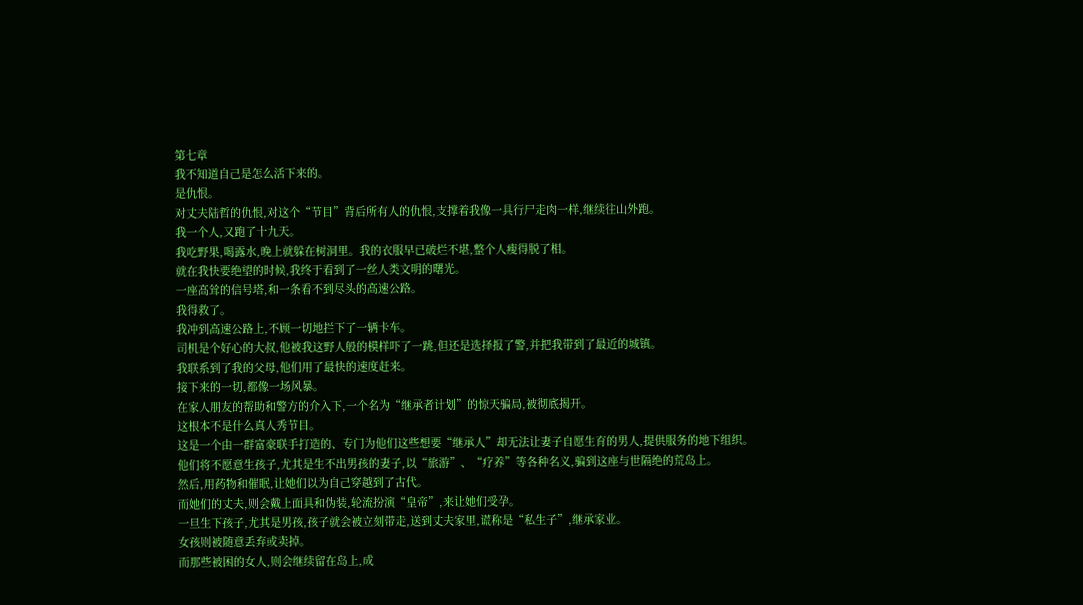第七章
我不知道自己是怎么活下来的。
是仇恨。
对丈夫陆哲的仇恨,对这个“节目”背后所有人的仇恨,支撑着我像一具行尸走肉一样,继续往山外跑。
我一个人,又跑了十九天。
我吃野果,喝露水,晚上就躲在树洞里。我的衣服早已破烂不堪,整个人瘦得脱了相。
就在我快要绝望的时候,我终于看到了一丝人类文明的曙光。
一座高耸的信号塔,和一条看不到尽头的高速公路。
我得救了。
我冲到高速公路上,不顾一切地拦下了一辆卡车。
司机是个好心的大叔,他被我这野人般的模样吓了一跳,但还是选择报了警,并把我带到了最近的城镇。
我联系到了我的父母,他们用了最快的速度赶来。
接下来的一切,都像一场风暴。
在家人朋友的帮助和警方的介入下,一个名为“继承者计划”的惊天骗局,被彻底揭开。
这根本不是什么真人秀节目。
这是一个由一群富豪联手打造的、专门为他们这些想要“继承人”却无法让妻子自愿生育的男人,提供服务的地下组织。
他们将不愿意生孩子,尤其是生不出男孩的妻子,以“旅游”、“疗养”等各种名义,骗到这座与世隔绝的荒岛上。
然后,用药物和催眠,让她们以为自己穿越到了古代。
而她们的丈夫,则会戴上面具和伪装,轮流扮演“皇帝”,来让她们受孕。
一旦生下孩子,尤其是男孩,孩子就会被立刻带走,送到丈夫家里,谎称是“私生子”,继承家业。
女孩则被随意丢弃或卖掉。
而那些被困的女人,则会继续留在岛上,成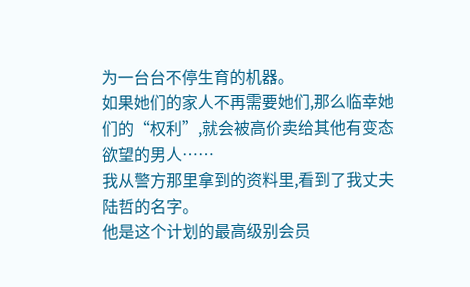为一台台不停生育的机器。
如果她们的家人不再需要她们,那么临幸她们的“权利”,就会被高价卖给其他有变态欲望的男人……
我从警方那里拿到的资料里,看到了我丈夫陆哲的名字。
他是这个计划的最高级别会员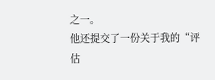之一。
他还提交了一份关于我的“评估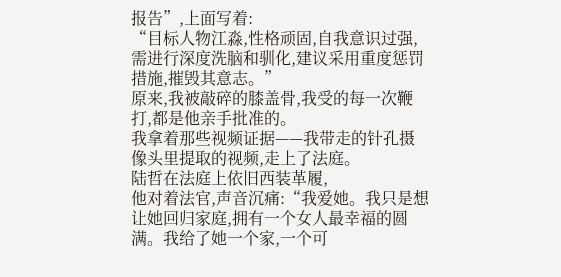报告”,上面写着:
“目标人物江淼,性格顽固,自我意识过强,需进行深度洗脑和驯化,建议采用重度惩罚措施,摧毁其意志。”
原来,我被敲碎的膝盖骨,我受的每一次鞭打,都是他亲手批准的。
我拿着那些视频证据——我带走的针孔摄像头里提取的视频,走上了法庭。
陆哲在法庭上依旧西装革履,
他对着法官,声音沉痛:“我爱她。我只是想让她回归家庭,拥有一个女人最幸福的圆满。我给了她一个家,一个可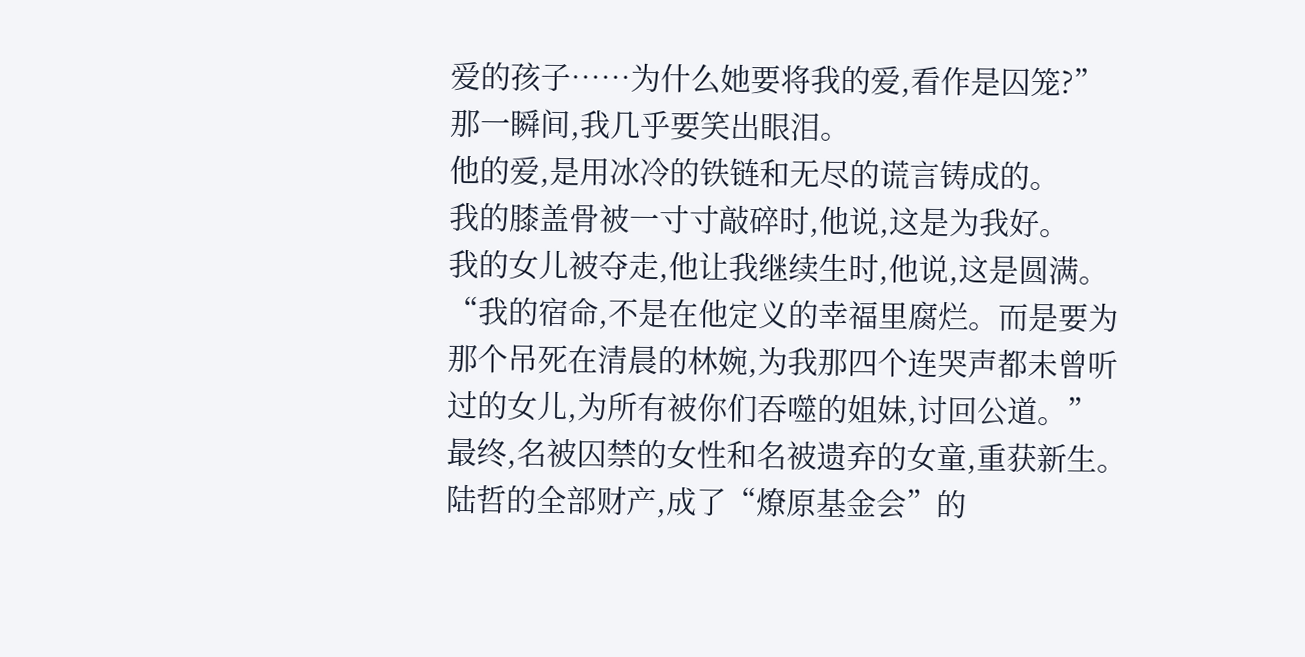爱的孩子……为什么她要将我的爱,看作是囚笼?”
那一瞬间,我几乎要笑出眼泪。
他的爱,是用冰冷的铁链和无尽的谎言铸成的。
我的膝盖骨被一寸寸敲碎时,他说,这是为我好。
我的女儿被夺走,他让我继续生时,他说,这是圆满。
“我的宿命,不是在他定义的幸福里腐烂。而是要为那个吊死在清晨的林婉,为我那四个连哭声都未曾听过的女儿,为所有被你们吞噬的姐妹,讨回公道。”
最终,名被囚禁的女性和名被遗弃的女童,重获新生。
陆哲的全部财产,成了“燎原基金会”的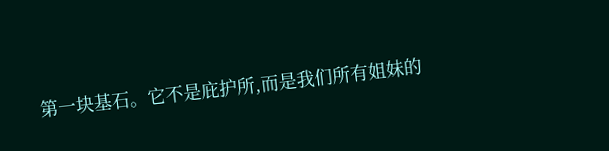第一块基石。它不是庇护所,而是我们所有姐妹的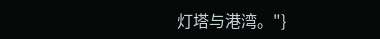灯塔与港湾。"}